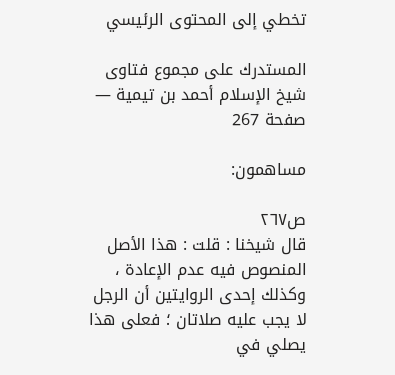تخطي إلى المحتوى الرئيسي

المستدرك على مجموع فتاوى شيخ الإسلام أحمد بن تيمية — صفحة 267

مساهمون:

ص٢٦٧
قال شيخنا : قلت : هذا الأصل المنصوص فيه عدم الإعادة ، وكذلك إحدى الروايتين أن الرجل لا يجب عليه صلاتان ؛ فعلى هذا يصلي في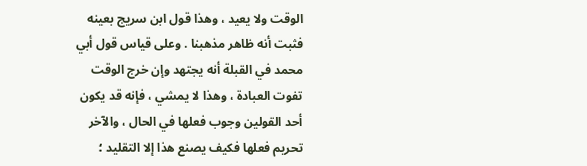الوقت ولا يعيد ، وهذا قول ابن سريج بعينه فثبت أنه ظاهر مذهبنا . وعلى قياس قول أبي محمد في القبلة أنه يجتهد وإن خرج الوقت تفوت العبادة ، وهذا لا يمشي ، فإنه قد يكون أحد القولين وجوب فعلها في الحال ، والآخر تحريم فعلها فكيف يصنع هذا إلا التقليد ؛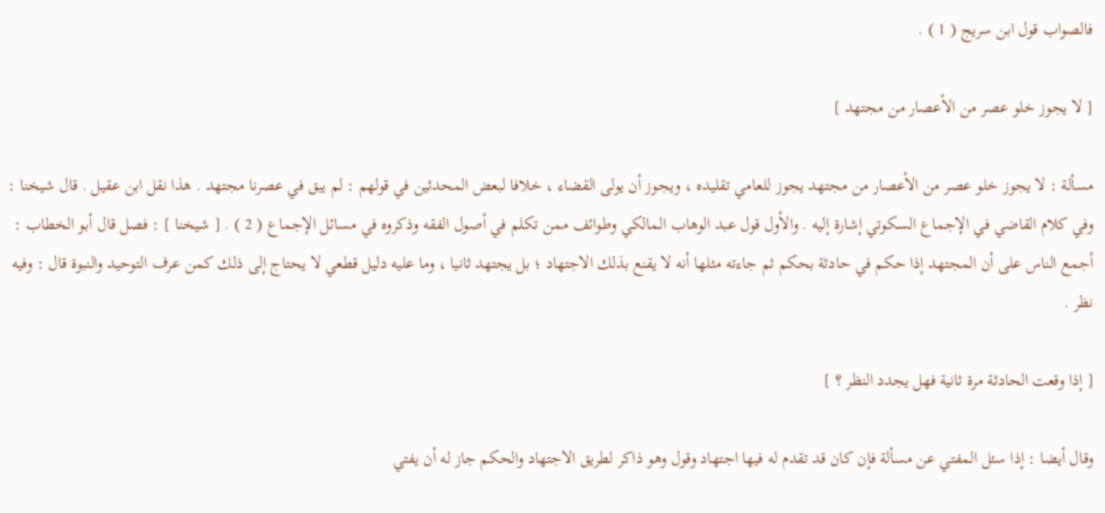فالصواب قول ابن سريج ( 1 ) .

[ لا يجوز خلو عصر من الأعصار من مجتهد ]

مسألة : لا يجوز خلو عصر من الأعصار من مجتهد يجوز للعامي تقليده ، ويجوز أن يولى القضاء ، خلافا لبعض المحدثين في قولهم : لم يبق في عصرنا مجتهد . هذا نقل ابن عقيل . قال شيخنا : وفي كلام القاضي في الإجماع السكوتي إشارة إليه . والأول قول عبد الوهاب المالكي وطوائف ممن تكلم في أصول الفقه وذكروه في مسائل الإجماع ( 2 ) . [ شيخنا ] : فصل قال أبو الخطاب : أجمع الناس على أن المجتهد إذا حكم في حادثة بحكم ثم جاءته مثلها أنه لا يقنع بذلك الاجتهاد ؛ بل يجتهد ثانيا ، وما عليه دليل قطعي لا يحتاج إلى ذلك كمن عرف التوحيد والنبوة قال : وفيه نظر .

[ إذا وقعت الحادثة مرة ثانية فهل يجدد النظر ؟ ]

وقال أيضا : إذا سئل المفتي عن مسألة فإن كان قد تقدم له فيها اجتهاد وقول وهو ذاكر لطريق الاجتهاد والحكم جاز له أن يفتي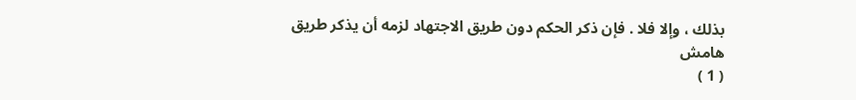بذلك ، وإلا فلا . فإن ذكر الحكم دون طريق الاجتهاد لزمه أن يذكر طريق
هامش
( 1 )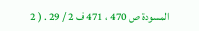المسودة ص 470 ، 471 ف 2 / 29 . ( 2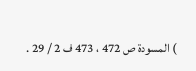) المسودة ص 472 ، 473 ف 2 / 29 .